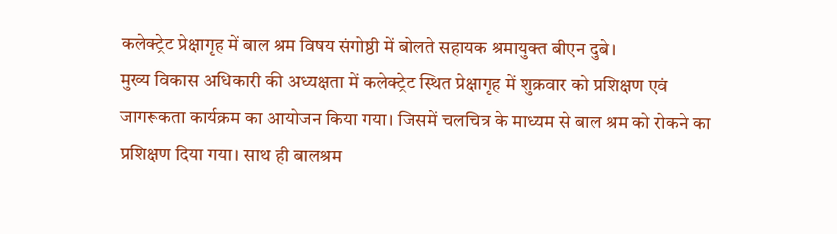कलेक्ट्रेट प्रेक्षागृह में बाल श्रम विषय संगोष्ठी में बोलते सहायक श्रमायुक्त बीएन दुबे।
मुख्य विकास अधिकारी की अध्यक्षता में कलेक्ट्रेट स्थित प्रेक्षागृह में शुक्रवार को प्रशिक्षण एवं जागरूकता कार्यक्रम का आयोजन किया गया। जिसमें चलचित्र के माध्यम से बाल श्रम को रोकने का प्रशिक्षण दिया गया। साथ ही बालश्रम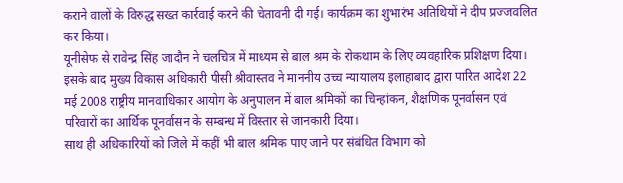कराने वालों के विरुद्ध सख्त कार्रवाई करने की चेतावनी दी गई। कार्यक्रम का शुभारंभ अतिथियों ने दीप प्रज्जवलित कर किया।
यूनीसेफ से रावेन्द्र सिंह जादौन ने चलचित्र में माध्यम से बाल श्रम के रोकथाम के लिए व्यवहारिक प्रशिक्षण दिया। इसके बाद मुख्य विकास अधिकारी पीसी श्रीवास्तव ने माननीय उच्च न्यायालय इलाहाबाद द्वारा पारित आदेश 22 मई 2008 राष्ट्रीय मानवाधिकार आयोग के अनुपालन में बाल श्रमिकों का चिन्हांकन, शैक्षणिक पूनर्वासन एवं परिवारों का आर्थिक पूनर्वासन के सम्बन्ध में विस्तार से जानकारी दिया।
साथ ही अधिकारियों को जिले में कहीं भी बाल श्रमिक पाए जाने पर संबंधित विभाग को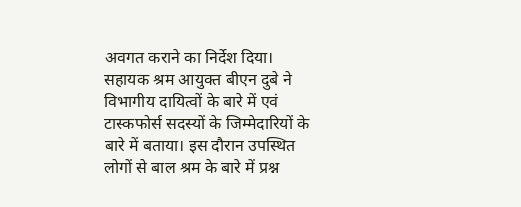अवगत कराने का निर्देश दिया। सहायक श्रम आयुक्त बीएन दुबे ने विभागीय दायित्वों के बारे में एवं टास्कफोर्स सदस्यों के जिम्मेदारियों के बारे में बताया। इस दौरान उपस्थित लोगों से बाल श्रम के बारे में प्रश्न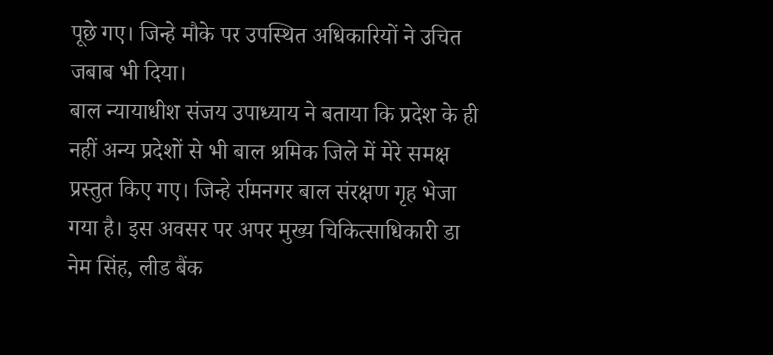पूछे गए। जिन्हे मौके पर उपस्थित अधिकारियों ने उचित जबाब भी दिया।
बाल न्यायाधीश संजय उपाध्याय ने बताया कि प्रदेश के ही नहीं अन्य प्रदेशों से भी बाल श्रमिक जिले में मेरे समक्ष प्रस्तुत किए गए। जिन्हे र्रामनगर बाल संरक्षण गृह भेजा गया है। इस अवसर पर अपर मुख्य चिकित्साधिकारी डा नेम सिंह, लीड बैंक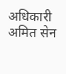अधिकारी अमित सेन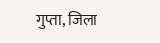गुप्ता, जिला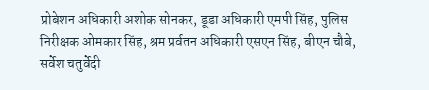प्रोबेशन अधिकारी अशोक सोनकर, डूडा अधिकारी एमपी सिंह, पुलिस निरीक्षक ओमकार सिंह, श्रम प्रर्वतन अधिकारी एसएन सिंह, बीएन चौबे, सर्वेश चतुर्वेदी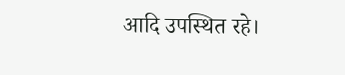आदि उपस्थित रहे।